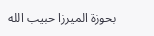بحوزة الميرزا حبيب الله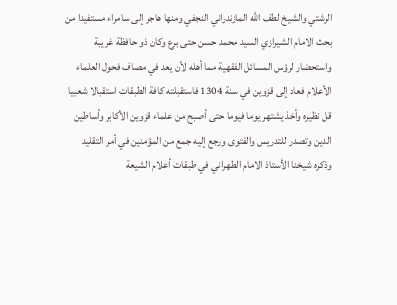الرشتي والشيخ لطف الله المازندراني النجفي ومنها هاجر إلى سامراء مستفيدا من بحث الامام الشيرازي السيد محمد حسن حتى برع وكان ذو حافظة غريبة واستحضار لرؤس المسائل الفقهية مما أهله لأن يعد في مصاف فحول العلماء الأعلام فعاد إلى قزوين في سنة 1304 فاستقبلته كافة الطبقات استقبالا شعبيا قل نظيره وأخذ يشتهر يوما فيوما حتى أصبح من علماء قزوين الأكابر وأساطين الدين وتصدر للتدريس والفتوى ورجع إليه جمع من المؤمنين في أمر التقليد وذكره شيخنا الأستاذ الامام الطهراني في طبقات أعلام الشيعة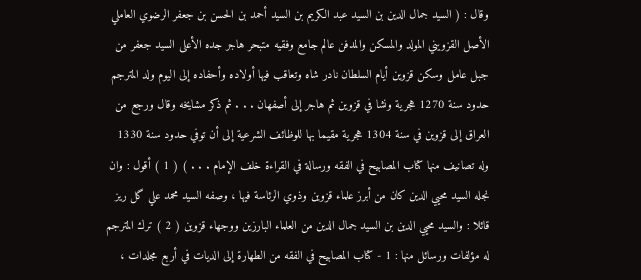وقال : ( السيد جمال الدين بن السيد عبد الكريم بن السيد أحمد بن الحسن بن جعفر الرضوي العاملي الأصل القزويني المولد والمسكن والمدفن عالم جامع وفقيه متبحر هاجر جده الأعلى السيد جعفر من جبل عامل وسكن قزوين أيام السلطان نادر شاه وتعاقب فيها أولاده وأحفاده إلى اليوم ولد المترجم حدود سنة 1270 هجرية ونشا في قزوين ثم هاجر إلى أصفهان . . . ثم ذكر مشايخه وقال ورجع من العراق إلى قزوين في سنة 1304 هجرية مقيما بها للوظائف الشرعية إلى أن توفي حدود سنة 1330 وله تصانيف منها كتاب المصابيح في الفقه ورسالة في القراءة خلف الإمام . . . ) ( 1 ) أقول : وان نجله السيد محيي الدين كان من أبرز علماء قزوين وذوي الرئاسة فيها ، وصفه السيد محمد علي گل ريز قائلا : والسيد محيي الدين بن السيد جمال الدين من العلماء البارزين ووجهاء قزوين ( 2 ) ترك المترجم له مؤلفات ورسائل منها : 1 - كتاب المصابيح في الفقه من الطهارة إلى الديات في أربع مجلدات ،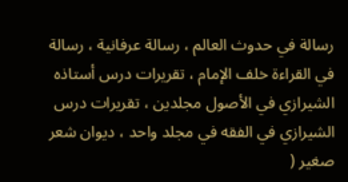رسالة في حدوث العالم ، رسالة عرفانية ، رسالة في القراءة خلف الإمام ، تقريرات درس أستاذه الشيرازي في الأصول مجلدين ، تقريرات درس الشيرازي في الفقه في مجلد واحد ، ديوان شعر صغير (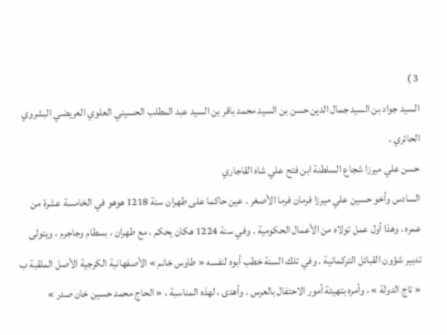3 )
السيد جواد بن السيد جمال الدين حسن بن السيد محمد باقر بن السيد عبد المطلب الحسيني العلوي العريضي البشروي الحائري .
حسن علي ميرزا شجاع السلطنة ابن فتح علي شاه القاجاري
السادس وأخو حسين علي ميرزا فرمان فرما الأصغر . عين حاكما على طهران سنة 1218 هوهو في الخامسة عشرة من عمره . وهذا أول عمل تولاه من الأعمال الحكومية . وفي سنة 1224 هكان يحكم ، مع طهران ، بسطام وجاجرم ، ويتولى تدبير شؤون القبائل التركمانية . وفي تلك السنة خطب أبوه لنفسه « طاوس خانم » الأصفهانية الكرجية الأصل الملقبة ب « تاج الدولة » ، وأمره بتهيئة أمور الاحتفال بالعرس . وأهدى ، لهذه المناسبة ، « الحاج محمد حسين خان صدر »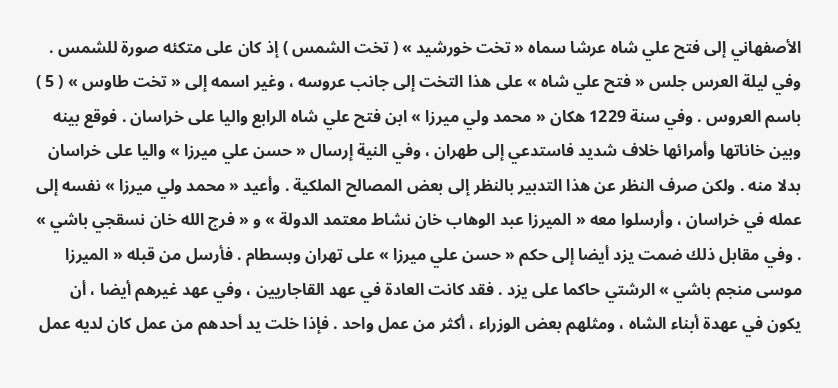الأصفهاني إلى فتح علي شاه عرشا سماه « تخت خورشيد » ( تخت الشمس ) إذ كان على متكئه صورة للشمس . وفي ليلة العرس جلس « فتح علي شاه » على هذا التخت إلى جانب عروسه ، وغير اسمه إلى « تخت طاوس » ( 5 ) باسم العروس . وفي سنة 1229 هكان « محمد ولي ميرزا » ابن فتح علي شاه الرابع واليا على خراسان . فوقع بينه وبين خاناتها وأمرائها خلاف شديد فاستدعي إلى طهران ، وفي النية إرسال « حسن علي ميرزا » واليا على خراسان بدلا منه . ولكن صرف النظر عن هذا التدبير بالنظر إلى بعض المصالح الملكية . وأعيد « محمد ولي ميرزا » نفسه إلى عمله في خراسان ، وأرسلوا معه « الميرزا عبد الوهاب خان نشاط معتمد الدولة » و « فرج الله خان نسقجي باشي » . وفي مقابل ذلك ضمت يزد أيضا إلى حكم « حسن علي ميرزا » على تهران وبسطام . فأرسل من قبله « الميرزا موسى منجم باشي » الرشتي حاكما على يزد . فقد كانت العادة في عهد القاجاريين ، وفي عهد غيرهم أيضا ، أن يكون في عهدة أبناء الشاه ، ومثلهم بعض الوزراء ، أكثر من عمل واحد . فإذا خلت يد أحدهم من عمل كان لديه عمل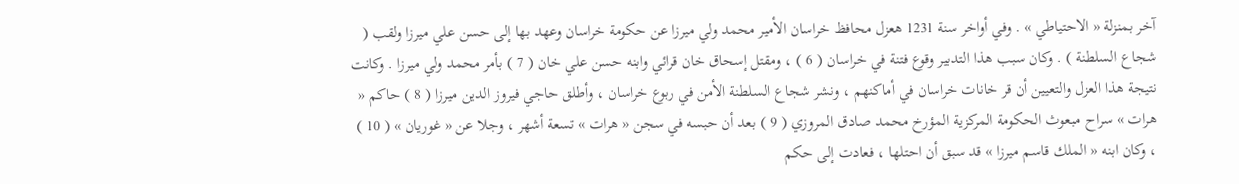آخر بمنزلة « الاحتياطي » . وفي أواخر سنة 1231 هعزل محافظ خراسان الأمير محمد ولي ميرزا عن حكومة خراسان وعهد بها إلى حسن علي ميرزا ولقب ( شجاع السلطنة ) . وكان سبب هذا التدبير وقوع فتنة في خراسان ( 6 ) ، ومقتل إسحاق خان قرائي وابنه حسن علي خان ( 7 ) بأمر محمد ولي ميرزا . وكانت نتيجة هذا العزل والتعيين أن قر خانات خراسان في أماكنهم ، ونشر شجاع السلطنة الأمن في ربوع خراسان ، وأطلق حاجي فيروز الدين ميرزا ( 8 ) حاكم « هرات » سراح مبعوث الحكومة المركزية المؤرخ محمد صادق المروزي ( 9 ) بعد أن حبسه في سجن « هرات » تسعة أشهر ، وجلا عن « غوريان » ( 10 ) ، وكان ابنه « الملك قاسم ميرزا » قد سبق أن احتلها ، فعادت إلى حكم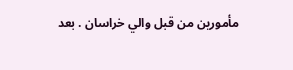مأمورين من قبل والي خراسان . بعد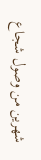شهرين من وصول شجاع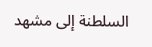السلطنة إلى مشهد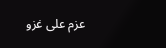عزم على غزو